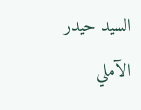السيد حيدر الآملي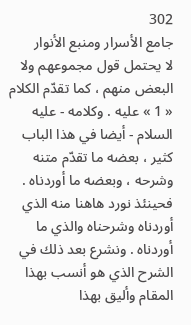302
جامع الأسرار ومنبع الأنوار
لا يحتمل قول مجموعهم ولا البعض منهم ، كما تقدّم الكلام « 1 » عليه . وكلامه - عليه السلام - أيضا في هذا الباب كثير ، بعضه ما تقدّم متنه وشرحه ، وبعضه ما أوردناه . فحينئذ نورد هاهنا منه الذي أوردناه وشرحناه والذي ما أوردناه . ونشرع بعد ذلك في الشرح الذي هو أنسب بهذا المقام وأليق بهذا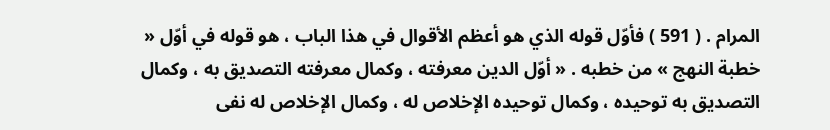المرام . ( 591 ) فأوّل قوله الذي هو أعظم الأقوال في هذا الباب ، هو قوله في أوّل « خطبة النهج » من خطبه . « أوّل الدين معرفته ، وكمال معرفته التصديق به ، وكمال التصديق به توحيده ، وكمال توحيده الإخلاص له ، وكمال الإخلاص له نفى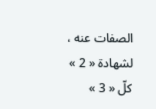الصفات عنه ، لشهادة « 2 » كلّ « 3 »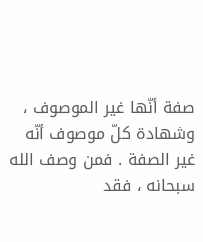صفة أنّها غير الموصوف ، وشهادة كلّ موصوف أنّه غير الصفة . فمن وصف الله سبحانه ، فقد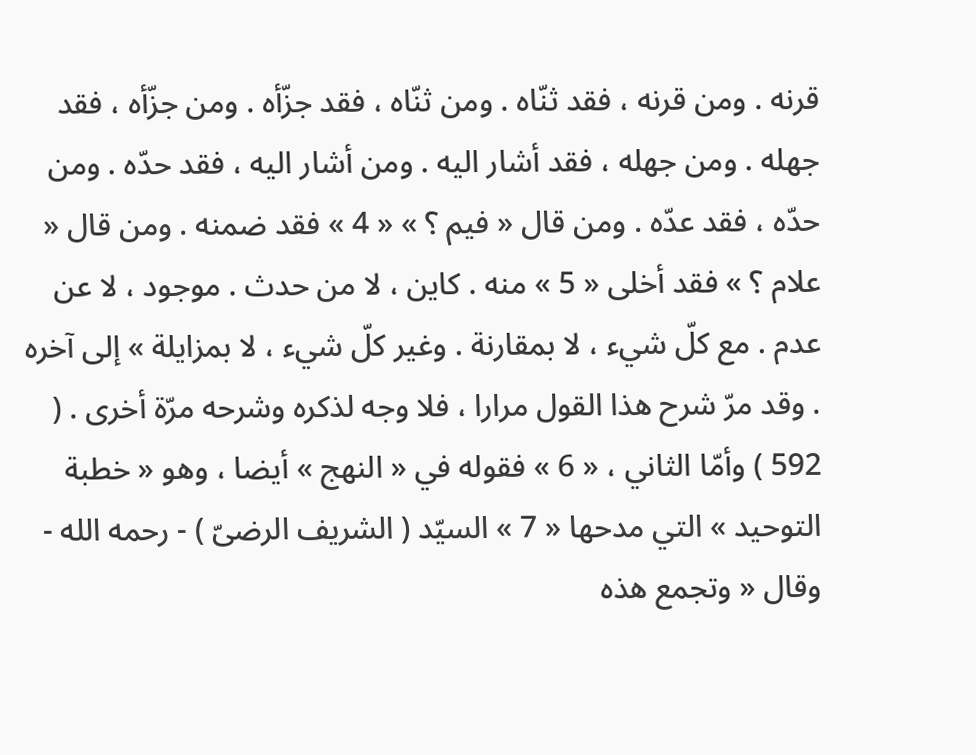قرنه . ومن قرنه ، فقد ثنّاه . ومن ثنّاه ، فقد جزّأه . ومن جزّأه ، فقد جهله . ومن جهله ، فقد أشار اليه . ومن أشار اليه ، فقد حدّه . ومن حدّه ، فقد عدّه . ومن قال « فيم ؟ » « 4 » فقد ضمنه . ومن قال « علام ؟ » فقد أخلى « 5 » منه . كاين ، لا من حدث . موجود ، لا عن عدم . مع كلّ شيء ، لا بمقارنة . وغير كلّ شيء ، لا بمزايلة » إلى آخره . وقد مرّ شرح هذا القول مرارا ، فلا وجه لذكره وشرحه مرّة أخرى . ( 592 ) وأمّا الثاني ، « 6 » فقوله في « النهج » أيضا ، وهو « خطبة التوحيد » التي مدحها « 7 » السيّد ( الشريف الرضىّ ) - رحمه الله - وقال « وتجمع هذه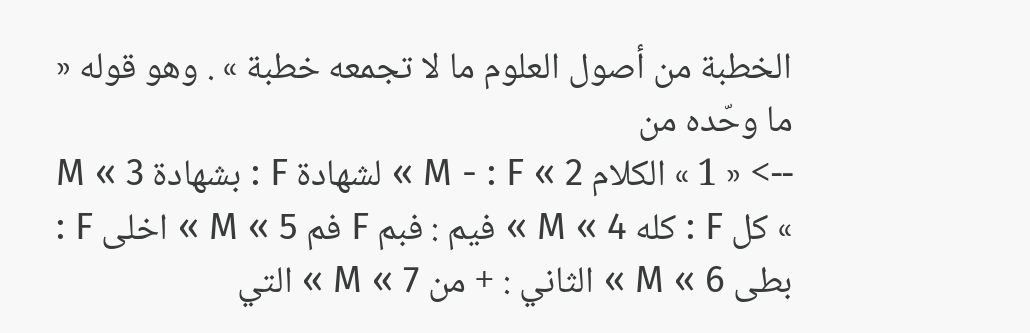الخطبة من أصول العلوم ما لا تجمعه خطبة » . وهو قوله « ما وحّده من
--> « 1 » الكلام M - : F « 2 » لشهادة F : بشهادة M « 3 » كل F : كله M « 4 » فيم : فبم F فم M « 5 » اخلى F : بطى M « 6 » الثاني : + من M « 7 » التي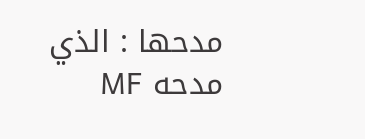مدحها : الذي مدحه MF